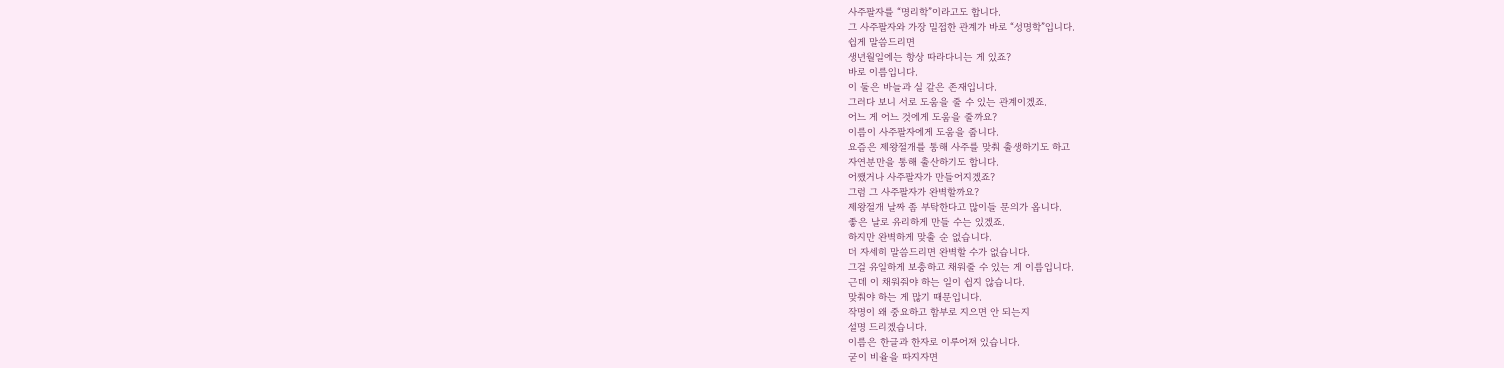사주팔자를 “명리학”이라고도 합니다.
그 사주팔자와 가장 밀접한 관계가 바로 “성명학”입니다.
쉽게 말씀드리면
생년월일에는 항상 따라다니는 게 있죠?
바로 이름입니다.
이 둘은 바늘과 실 같은 존재입니다.
그러다 보니 서로 도움을 줄 수 있는 관계이겠죠.
어느 게 어느 것에게 도움을 줄까요?
이름이 사주팔자에게 도움을 줍니다.
요즘은 제왕절개를 통해 사주를 맞춰 출생하기도 하고
자연분만을 통해 출산하기도 합니다.
어쨌거나 사주팔자가 만들어지겠죠?
그럼 그 사주팔자가 완벽할까요?
제왕절개 날짜 좀 부탁한다고 많이들 문의가 옵니다.
좋은 날로 유리하게 만들 수는 있겠죠.
하지만 완벽하게 맞출 순 없습니다.
더 자세히 말씀드리면 완벽할 수가 없습니다.
그걸 유일하게 보충하고 채워줄 수 있는 게 이름입니다.
근데 이 채워줘야 하는 일이 쉽지 않습니다.
맞춰야 하는 게 많기 때문입니다.
작명이 왜 중요하고 함부로 지으면 안 되는지
설명 드리겠습니다.
이름은 한글과 한자로 이루어져 있습니다.
굳이 비율을 따지자면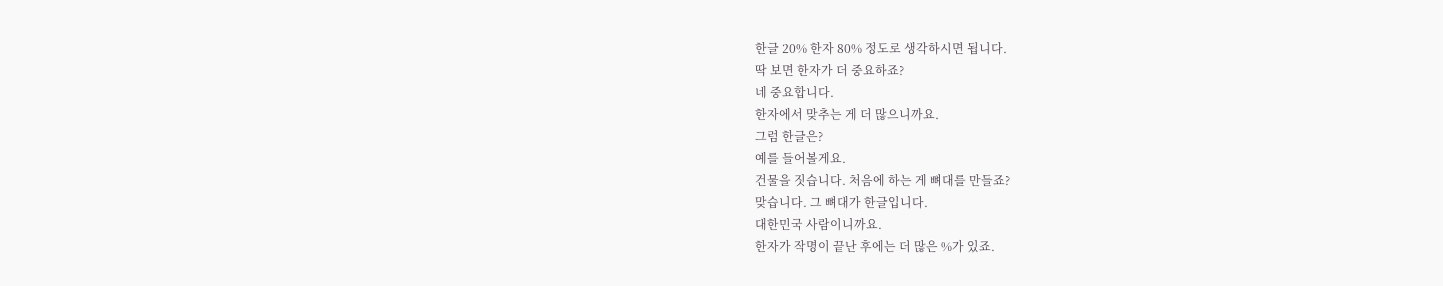한글 20% 한자 80% 정도로 생각하시면 됩니다.
딱 보면 한자가 더 중요하죠?
네 중요합니다.
한자에서 맞추는 게 더 많으니까요.
그럼 한글은?
예를 들어볼게요.
건물을 짓습니다. 처음에 하는 게 뼈대를 만들죠?
맞습니다. 그 뼈대가 한글입니다.
대한민국 사람이니까요.
한자가 작명이 끝난 후에는 더 많은 %가 있죠.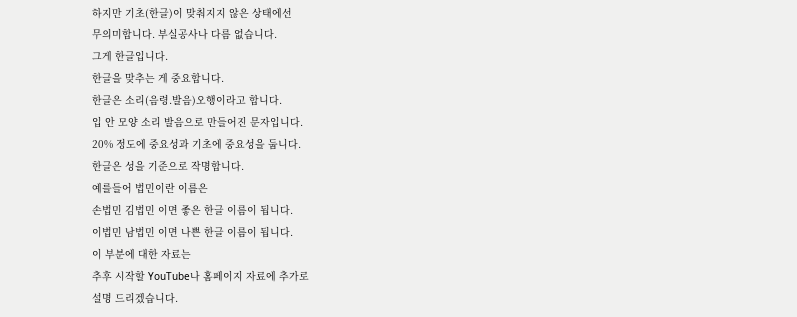하지만 기초(한글)이 맞춰지지 않은 상태에선
무의미합니다. 부실공사나 다름 없습니다.
그게 한글입니다.
한글을 맞추는 게 중요합니다.
한글은 소리(음령.발음)오행이라고 합니다.
입 안 모양 소리 발음으로 만들어진 문자입니다.
20% 정도에 중요성과 기초에 중요성을 둡니다.
한글은 성을 기준으로 작명합니다.
예를들어 법민이란 이름은
손법민 김법민 이면 좋은 한글 이름이 됩니다.
이법민 남법민 이면 나쁜 한글 이름이 됩니다.
이 부분에 대한 자료는
추후 시작할 YouTube나 홈페이지 자료에 추가로
설명 드리겠습니다.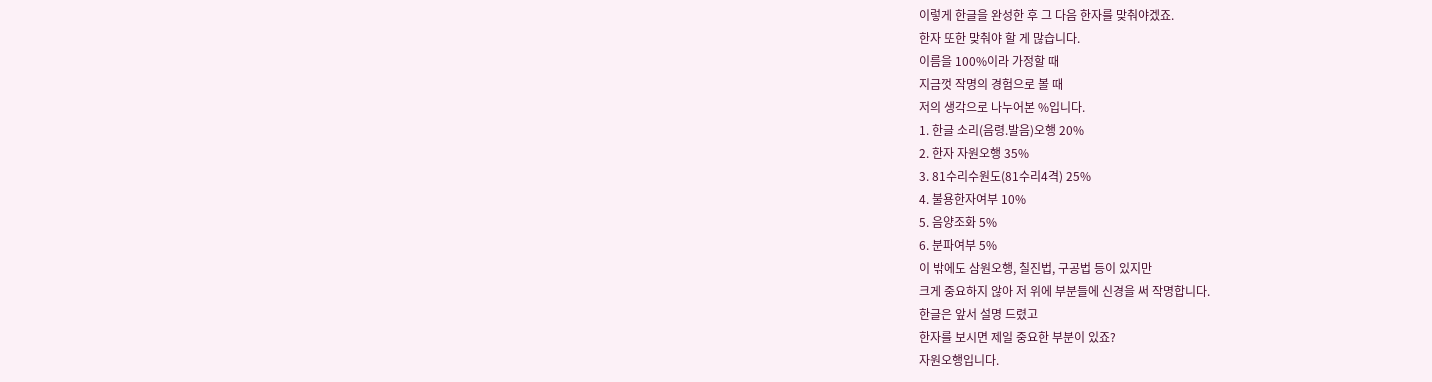이렇게 한글을 완성한 후 그 다음 한자를 맞춰야겠죠.
한자 또한 맞춰야 할 게 많습니다.
이름을 100%이라 가정할 때
지금껏 작명의 경험으로 볼 때
저의 생각으로 나누어본 %입니다.
1. 한글 소리(음령.발음)오행 20%
2. 한자 자원오행 35%
3. 81수리수원도(81수리4격) 25%
4. 불용한자여부 10%
5. 음양조화 5%
6. 분파여부 5%
이 밖에도 삼원오행, 칠진법, 구공법 등이 있지만
크게 중요하지 않아 저 위에 부분들에 신경을 써 작명합니다.
한글은 앞서 설명 드렸고
한자를 보시면 제일 중요한 부분이 있죠?
자원오행입니다.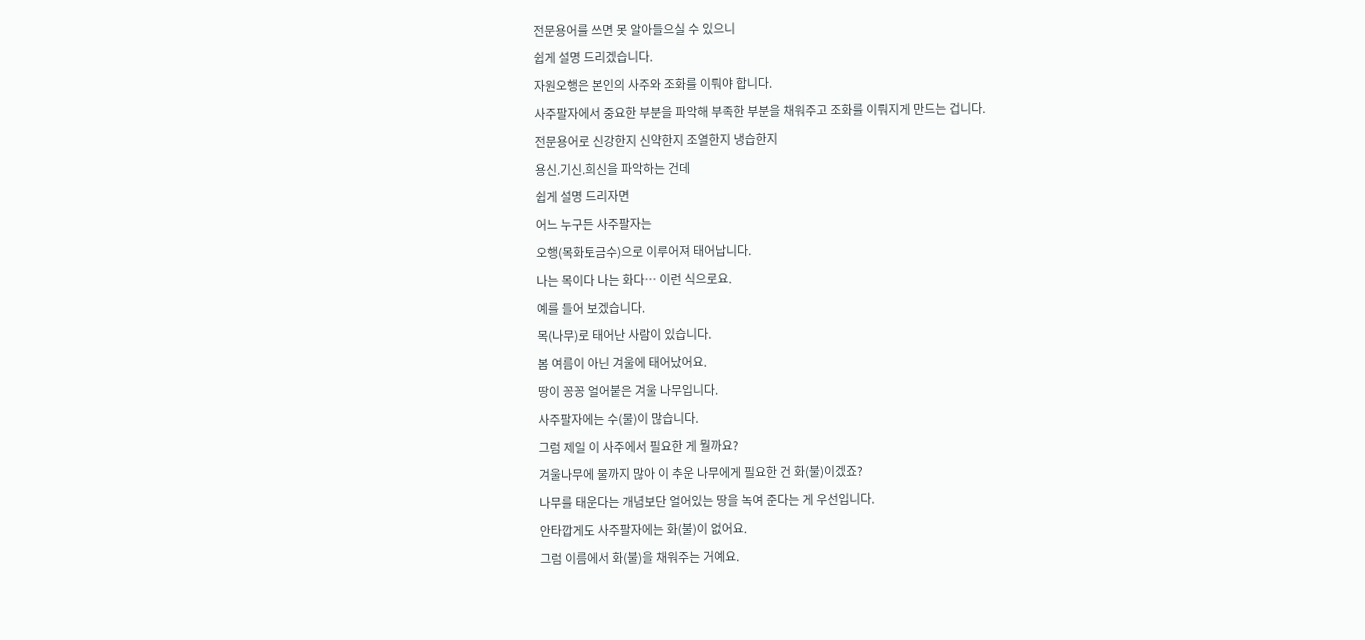전문용어를 쓰면 못 알아들으실 수 있으니
쉽게 설명 드리겠습니다.
자원오행은 본인의 사주와 조화를 이뤄야 합니다.
사주팔자에서 중요한 부분을 파악해 부족한 부분을 채워주고 조화를 이뤄지게 만드는 겁니다.
전문용어로 신강한지 신약한지 조열한지 냉습한지
용신.기신.희신을 파악하는 건데
쉽게 설명 드리자면
어느 누구든 사주팔자는
오행(목화토금수)으로 이루어져 태어납니다.
나는 목이다 나는 화다… 이런 식으로요.
예를 들어 보겠습니다.
목(나무)로 태어난 사람이 있습니다.
봄 여름이 아닌 겨울에 태어났어요.
땅이 꽁꽁 얼어붙은 겨울 나무입니다.
사주팔자에는 수(물)이 많습니다.
그럼 제일 이 사주에서 필요한 게 뭘까요?
겨울나무에 물까지 많아 이 추운 나무에게 필요한 건 화(불)이겠죠?
나무를 태운다는 개념보단 얼어있는 땅을 녹여 준다는 게 우선입니다.
안타깝게도 사주팔자에는 화(불)이 없어요.
그럼 이름에서 화(불)을 채워주는 거예요.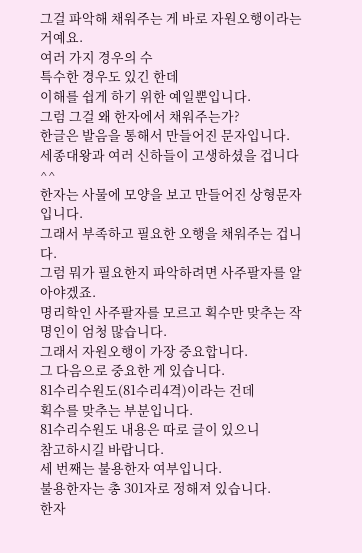그걸 파악해 채워주는 게 바로 자원오행이라는 거예요.
여러 가지 경우의 수
특수한 경우도 있긴 한데
이해를 쉽게 하기 위한 예일뿐입니다.
그럼 그걸 왜 한자에서 채워주는가?
한글은 발음을 통해서 만들어진 문자입니다.
세종대왕과 여러 신하들이 고생하셨을 겁니다^^
한자는 사물에 모양을 보고 만들어진 상형문자입니다.
그래서 부족하고 필요한 오행을 채워주는 겁니다.
그럼 뭐가 필요한지 파악하려면 사주팔자를 알아야겠죠.
명리학인 사주팔자를 모르고 획수만 맞추는 작명인이 엄청 많습니다.
그래서 자원오행이 가장 중요합니다.
그 다음으로 중요한 게 있습니다.
81수리수원도(81수리4격)이라는 건데
획수를 맞추는 부분입니다.
81수리수원도 내용은 따로 글이 있으니
참고하시길 바랍니다.
세 번째는 불용한자 여부입니다.
불용한자는 총 301자로 정해져 있습니다.
한자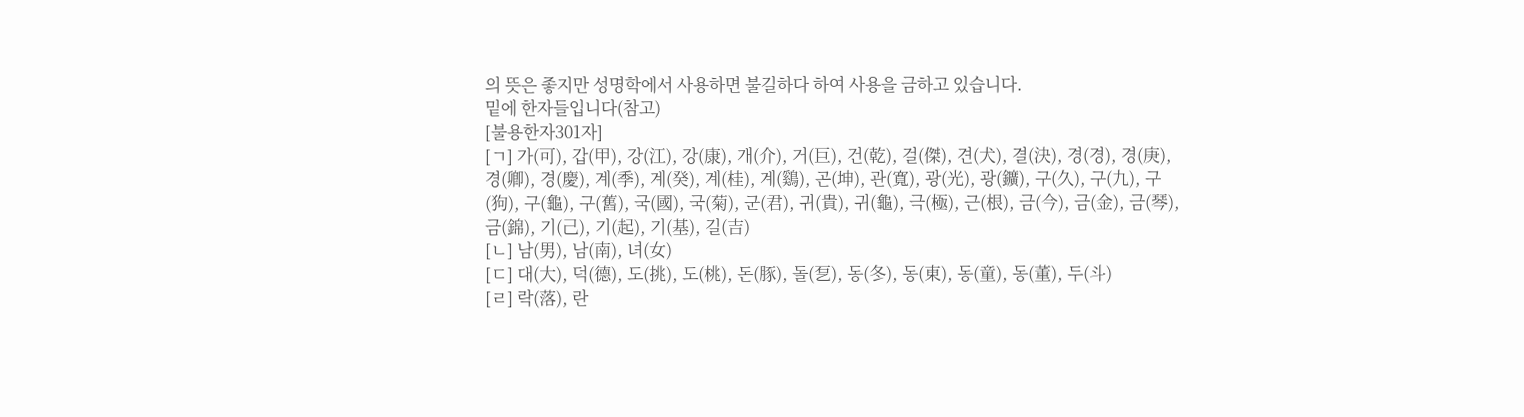의 뜻은 좋지만 성명학에서 사용하면 불길하다 하여 사용을 금하고 있습니다.
밑에 한자들입니다(참고)
[불용한자301자]
[ㄱ] 가(可), 갑(甲), 강(江), 강(康), 개(介), 거(巨), 건(乾), 걸(傑), 견(犬), 결(決), 경(경), 경(庚), 경(卿), 경(慶), 계(季), 계(癸), 계(桂), 계(鷄), 곤(坤), 관(寬), 광(光), 광(鑛), 구(久), 구(九), 구(狗), 구(龜), 구(舊), 국(國), 국(菊), 군(君), 귀(貴), 귀(龜), 극(極), 근(根), 금(今), 금(金), 금(琴), 금(錦), 기(己), 기(起), 기(基), 길(吉)
[ㄴ] 남(男), 남(南), 녀(女)
[ㄷ] 대(大), 덕(德), 도(挑), 도(桃), 돈(豚), 돌(乭), 동(冬), 동(東), 동(童), 동(董), 두(斗)
[ㄹ] 락(落), 란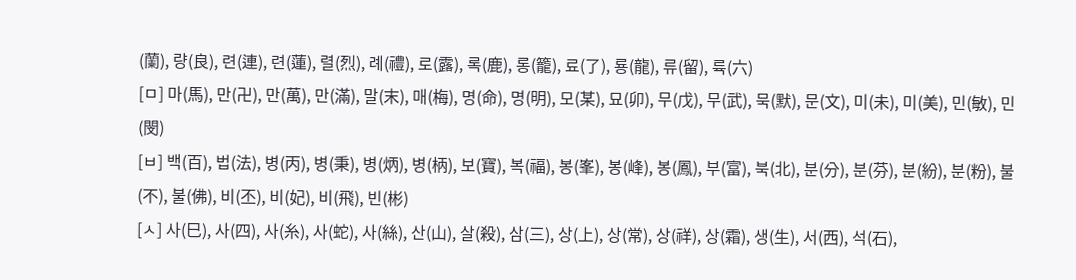(蘭), 량(良), 련(連), 련(蓮), 렬(烈), 례(禮), 로(露), 록(鹿), 롱(籠), 료(了), 룡(龍), 류(留), 륙(六)
[ㅁ] 마(馬), 만(卍), 만(萬), 만(滿), 말(末), 매(梅), 명(命), 명(明), 모(某), 묘(卯), 무(戊), 무(武), 묵(默), 문(文), 미(未), 미(美), 민(敏), 민(閔)
[ㅂ] 백(百), 법(法), 병(丙), 병(秉), 병(炳), 병(柄), 보(寶), 복(福), 봉(峯), 봉(峰), 봉(鳳), 부(富), 북(北), 분(分), 분(芬), 분(紛), 분(粉), 불(不), 불(佛), 비(丕), 비(妃), 비(飛), 빈(彬)
[ㅅ] 사(巳), 사(四), 사(糸), 사(蛇), 사(絲), 산(山), 살(殺), 삼(三), 상(上), 상(常), 상(祥), 상(霜), 생(生), 서(西), 석(石),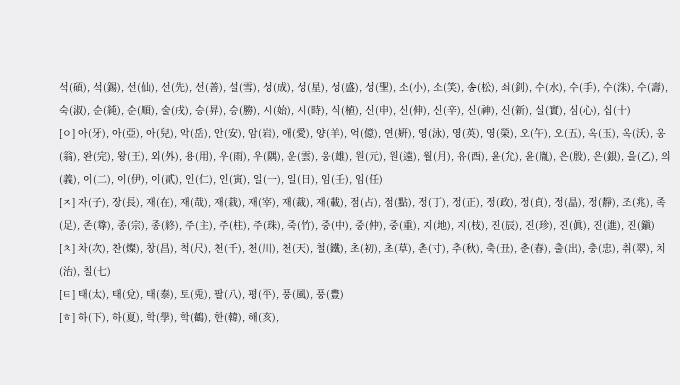석(碩), 석(錫), 선(仙), 선(先), 선(善), 설(雪), 성(成), 성(星), 성(盛), 성(聖), 소(小), 소(笑), 송(松), 쇠(釗), 수(水), 수(手), 수(洙), 수(壽), 숙(淑), 순(純), 순(順), 술(戌), 승(昇), 승(勝), 시(始), 시(時), 식(植), 신(申), 신(伸), 신(辛), 신(神), 신(新), 실(實), 심(心), 십(十)
[ㅇ] 아(牙), 아(亞), 아(兒), 악(岳), 안(安), 암(岩), 애(愛), 양(羊), 억(億), 연(姸), 영(泳), 영(英), 영(榮), 오(午), 오(五), 옥(玉), 옥(沃), 옹(翁), 완(完), 왕(王), 외(外), 용(用), 우(雨), 우(隅), 운(雲), 웅(雄), 원(元), 원(遠), 월(月), 유(酉), 윤(允), 윤(胤), 은(殷), 은(銀), 을(乙), 의(義), 이(二), 이(伊), 이(貳), 인(仁), 인(寅), 일(一), 일(日), 임(壬), 임(任)
[ㅈ] 자(子), 장(長), 재(在), 재(哉), 재(栽), 재(宰), 재(裁), 재(載), 점(占), 점(點), 정(丁), 정(正), 정(政), 정(貞), 정(晶), 정(靜), 조(兆), 족(足), 존(尊), 종(宗), 종(終), 주(主), 주(柱), 주(珠), 죽(竹), 중(中), 중(仲), 중(重), 지(地), 지(枝), 진(辰), 진(珍), 진(眞), 진(進), 진(鎭)
[ㅊ] 차(次), 찬(燦), 창(昌), 척(尺), 천(千), 천(川), 천(天), 철(鐵), 초(初), 초(草), 촌(寸), 추(秋), 축(丑), 춘(春), 출(出), 충(忠), 취(翠), 치(治), 칠(七)
[ㅌ] 태(太), 태(兌), 태(泰), 토(兎), 팔(八), 평(平), 풍(風), 풍(豊)
[ㅎ] 하(下), 하(夏), 학(學), 학(鶴), 한(韓), 해(亥),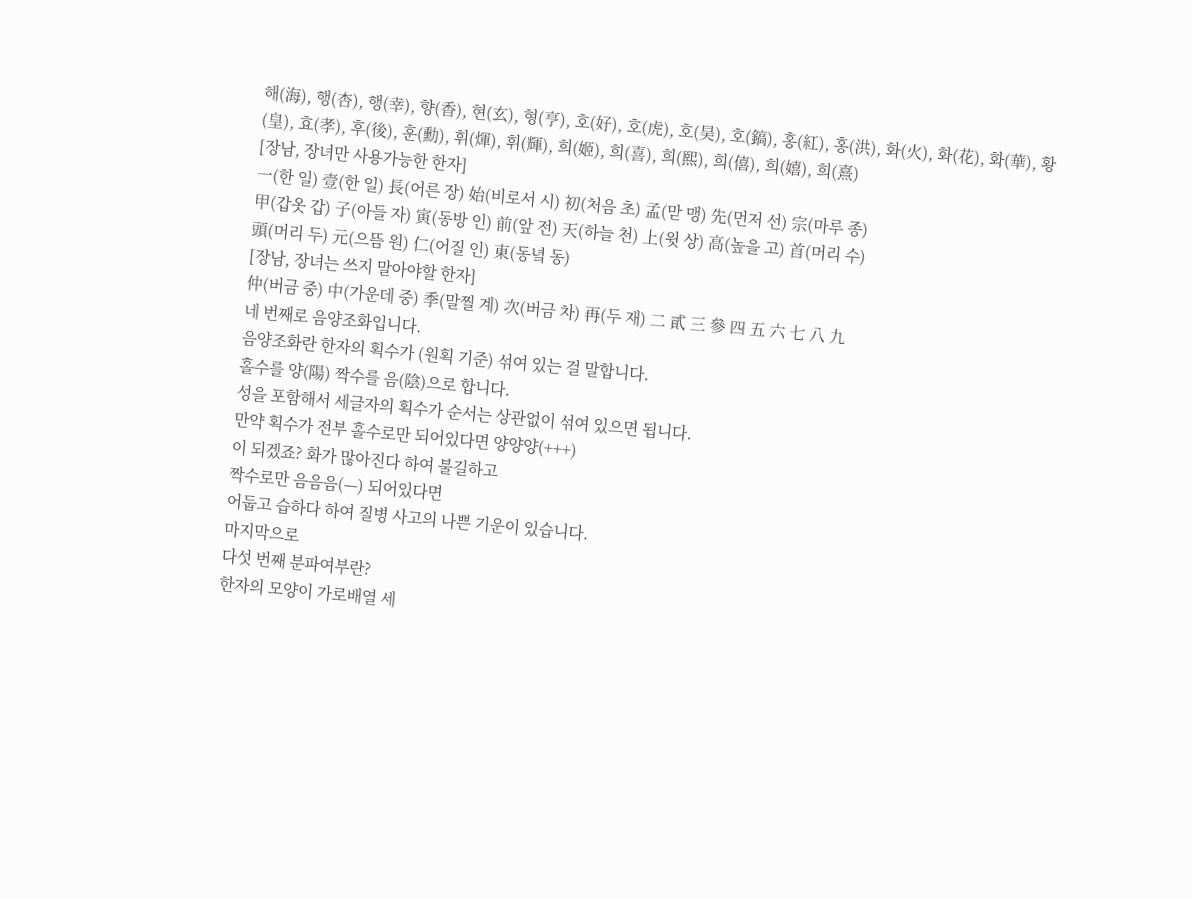해(海), 행(杏), 행(幸), 향(香), 현(玄), 형(亨), 호(好), 호(虎), 호(昊), 호(鎬), 홍(紅), 홍(洪), 화(火), 화(花), 화(華), 황(皇), 효(孝), 후(後), 훈(勳), 휘(煇), 휘(輝), 희(姬), 희(喜), 희(熙), 희(僖), 희(嬉), 희(熹)
[장남, 장녀만 사용가능한 한자]
一(한 일) 壹(한 일) 長(어른 장) 始(비로서 시) 初(처음 초) 孟(맏 맹) 先(먼저 선) 宗(마루 종)
甲(갑옷 갑) 子(아들 자) 寅(동방 인) 前(앞 전) 天(하늘 천) 上(윗 상) 高(높을 고) 首(머리 수)
頭(머리 두) 元(으뜸 원) 仁(어질 인) 東(동녘 동)
[장남, 장녀는 쓰지 말아야할 한자]
仲(버금 중) 中(가운데 중) 季(말찔 계) 次(버금 차) 再(두 재) 二 貳 三 參 四 五 六 七 八 九
네 번째로 음양조화입니다.
음양조화란 한자의 획수가 (원획 기준) 섞여 있는 걸 말합니다.
홀수를 양(陽) 짝수를 음(陰)으로 합니다.
성을 포함해서 세글자의 획수가 순서는 상관없이 섞여 있으면 됩니다.
만약 획수가 전부 홀수로만 되어있다면 양양양(+++)
이 되겠죠? 화가 많아진다 하여 불길하고
짝수로만 음음음(—) 되어있다면
어둡고 습하다 하여 질병 사고의 나쁜 기운이 있습니다.
마지막으로
다섯 번째 분파여부란?
한자의 모양이 가로배열 세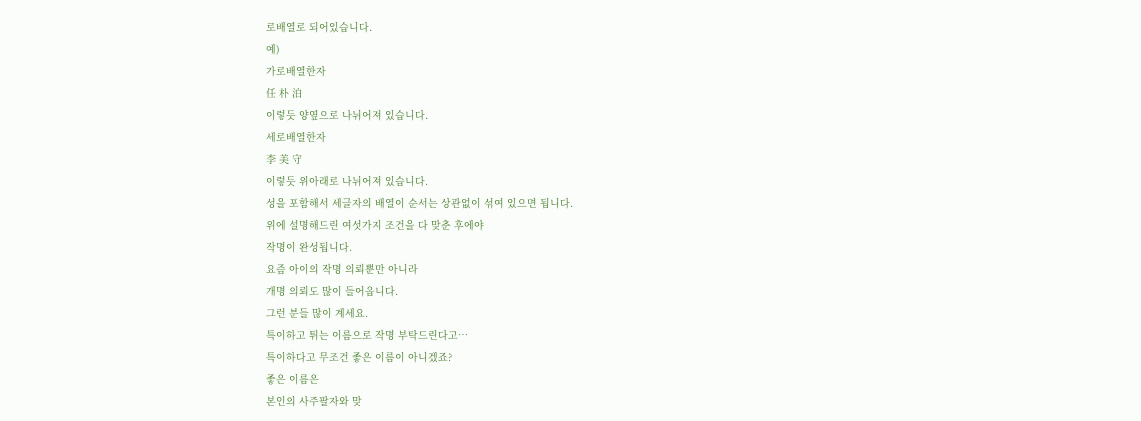로배열로 되어있습니다.
예)
가로배열한자
任 朴 泊
이렇듯 양옆으로 나뉘어져 있습니다.
세로배열한자
李 美 守
이렇듯 위아래로 나뉘어져 있습니다.
성을 포함해서 세글자의 배열이 순서는 상관없이 섞여 있으면 됩니다.
위에 설명해드린 여섯가지 조건을 다 맞춘 후에야
작명이 완성됩니다.
요즘 아이의 작명 의뢰뿐만 아니라
개명 의뢰도 많이 들어옵니다.
그런 분들 많이 계세요.
특이하고 튀는 이름으로 작명 부탁드린다고…
특이하다고 무조건 좋은 이름이 아니겠죠?
좋은 이름은
본인의 사주팔자와 맞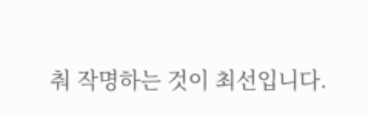춰 작명하는 것이 최선입니다.